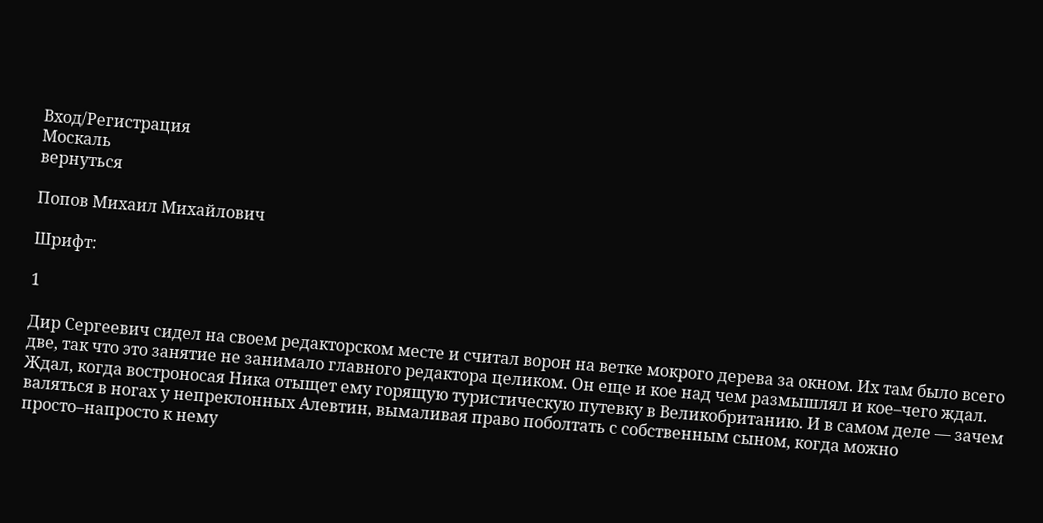Вход/Регистрация
Москаль
вернуться

Попов Михаил Михайлович

Шрифт:

1

Дир Сергеевич сидел на своем редакторском месте и считал ворон на ветке мокрого дерева за окном. Их там было всего две, так что это занятие не занимало главного редактора целиком. Он еще и кое над чем размышлял и кое–чего ждал. Ждал, когда востроносая Ника отыщет ему горящую туристическую путевку в Великобританию. И в самом деле — зачем валяться в ногах у непреклонных Алевтин, вымаливая право поболтать с собственным сыном, когда можно просто–напросто к нему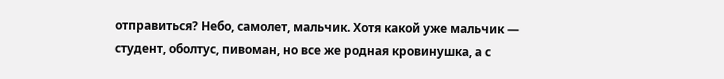отправиться? Небо, самолет, мальчик. Хотя какой уже мальчик — студент, оболтус, пивоман, но все же родная кровинушка, а с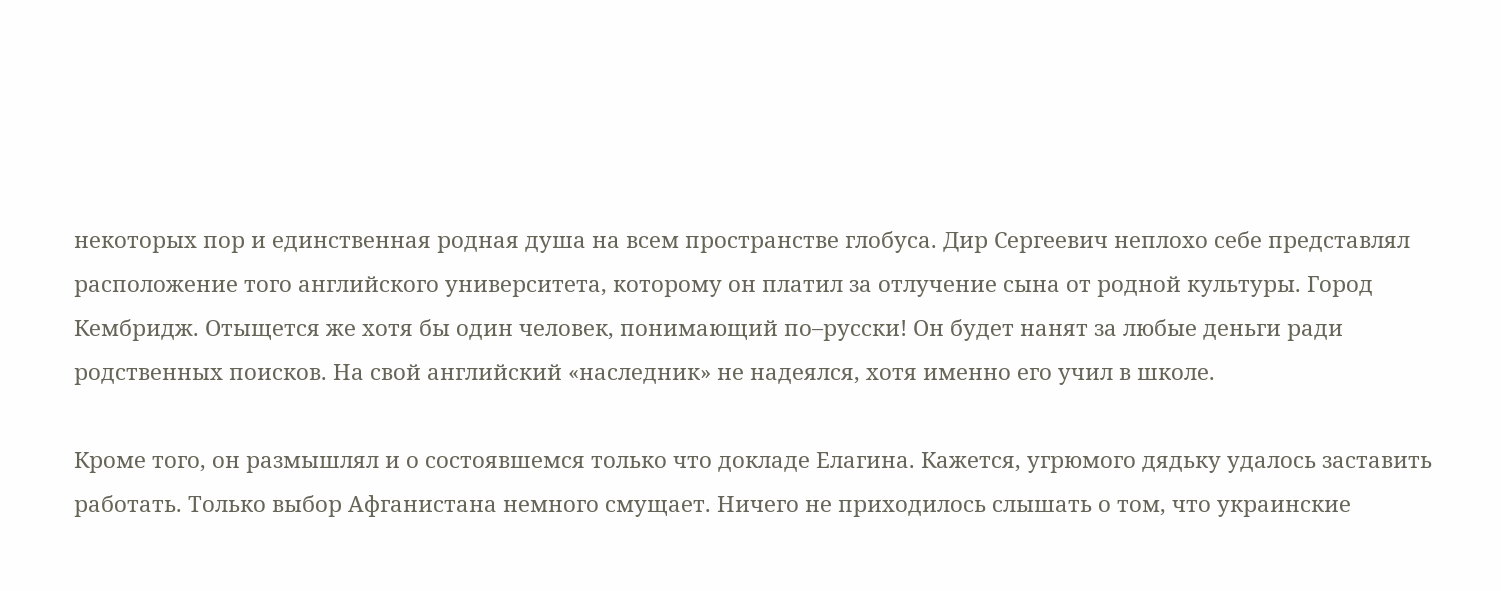некоторых пор и единственная родная душа на всем пространстве глобуса. Дир Сергеевич неплохо себе представлял расположение того английского университета, которому он платил за отлучение сына от родной культуры. Город Кембридж. Отыщется же хотя бы один человек, понимающий по–русски! Он будет нанят за любые деньги ради родственных поисков. На свой английский «наследник» не надеялся, хотя именно его учил в школе.

Кроме того, он размышлял и о состоявшемся только что докладе Елагина. Кажется, угрюмого дядьку удалось заставить работать. Только выбор Афганистана немного смущает. Ничего не приходилось слышать о том, что украинские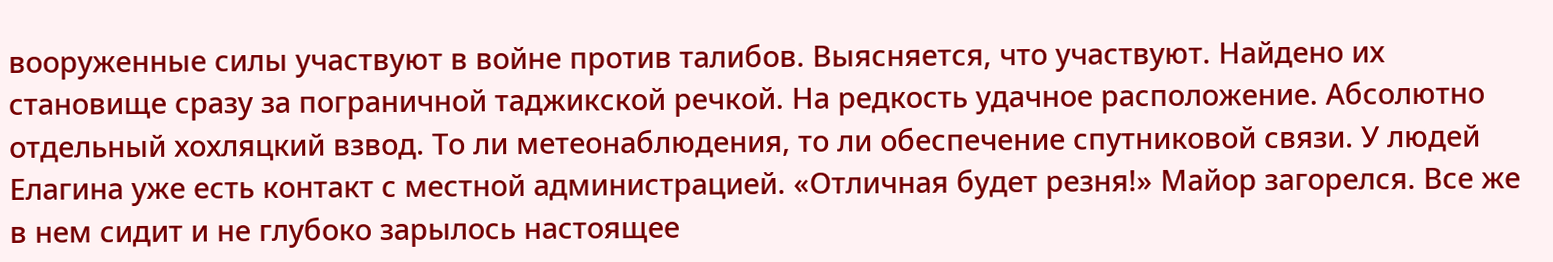вооруженные силы участвуют в войне против талибов. Выясняется, что участвуют. Найдено их становище сразу за пограничной таджикской речкой. На редкость удачное расположение. Абсолютно отдельный хохляцкий взвод. То ли метеонаблюдения, то ли обеспечение спутниковой связи. У людей Елагина уже есть контакт с местной администрацией. «Отличная будет резня!» Майор загорелся. Все же в нем сидит и не глубоко зарылось настоящее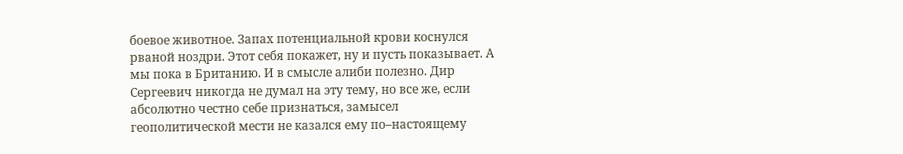боевое животное. Запах потенциальной крови коснулся рваной ноздри. Этот себя покажет, ну и пусть показывает. А мы пока в Британию. И в смысле алиби полезно. Дир Сергеевич никогда не думал на эту тему, но все же, если абсолютно честно себе признаться, замысел геополитической мести не казался ему по–настоящему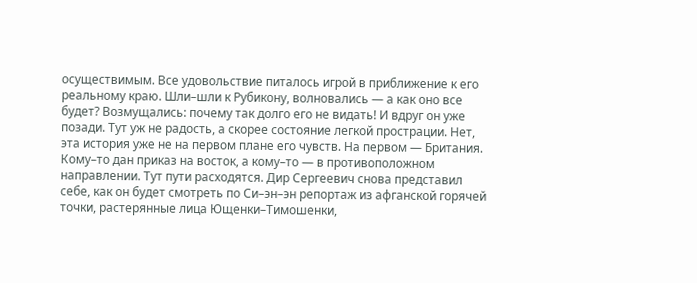осуществимым. Все удовольствие питалось игрой в приближение к его реальному краю. Шли–шли к Рубикону, волновались — а как оно все будет? Возмущались: почему так долго его не видать! И вдруг он уже позади. Тут уж не радость, а скорее состояние легкой прострации. Нет, эта история уже не на первом плане его чувств. На первом — Британия. Кому–то дан приказ на восток, а кому–то — в противоположном направлении. Тут пути расходятся. Дир Сергеевич снова представил себе, как он будет смотреть по Си–эн–эн репортаж из афганской горячей точки, растерянные лица Ющенки–Тимошенки,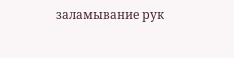заламывание рук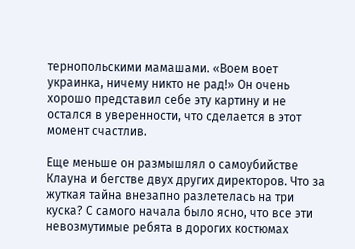тернопольскими мамашами. «Воем воет украинка, ничему никто не рад!» Он очень хорошо представил себе эту картину и не остался в уверенности, что сделается в этот момент счастлив.

Еще меньше он размышлял о самоубийстве Клауна и бегстве двух других директоров. Что за жуткая тайна внезапно разлетелась на три куска? С самого начала было ясно, что все эти невозмутимые ребята в дорогих костюмах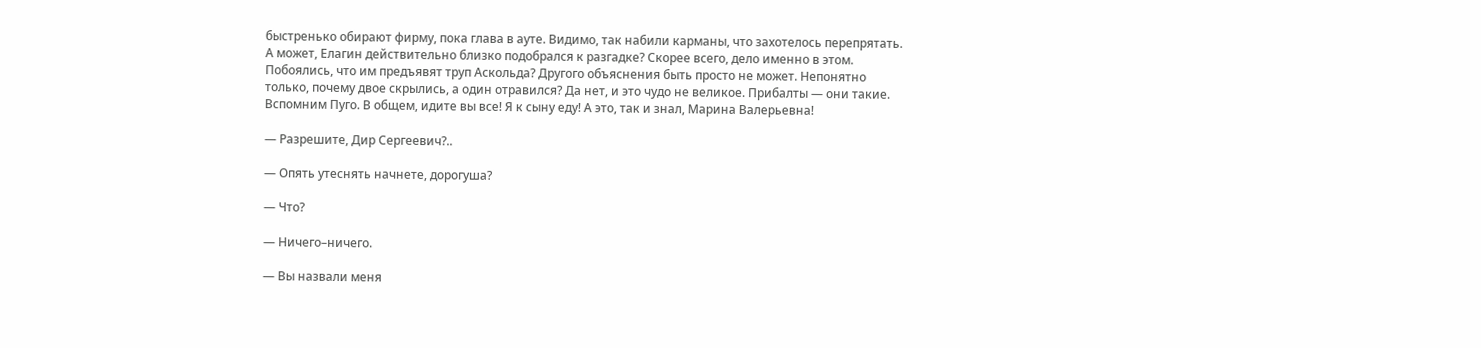быстренько обирают фирму, пока глава в ауте. Видимо, так набили карманы, что захотелось перепрятать. А может, Елагин действительно близко подобрался к разгадке? Скорее всего, дело именно в этом. Побоялись, что им предъявят труп Аскольда? Другого объяснения быть просто не может. Непонятно только, почему двое скрылись, а один отравился? Да нет, и это чудо не великое. Прибалты — они такие. Вспомним Пуго. В общем, идите вы все! Я к сыну еду! А это, так и знал, Марина Валерьевна!

— Разрешите, Дир Сергеевич?..

— Опять утеснять начнете, дорогуша?

— Что?

— Ничего–ничего.

— Вы назвали меня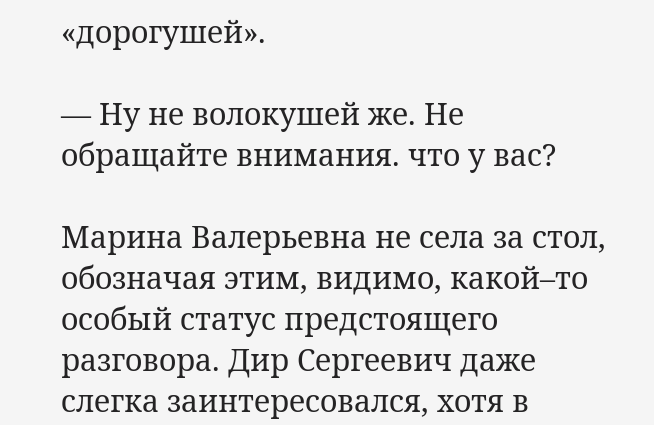«дорогушей».

— Ну не волокушей же. Не обращайте внимания. что у вас?

Марина Валерьевна не села за стол, обозначая этим, видимо, какой–то особый статус предстоящего разговора. Дир Сергеевич даже слегка заинтересовался, хотя в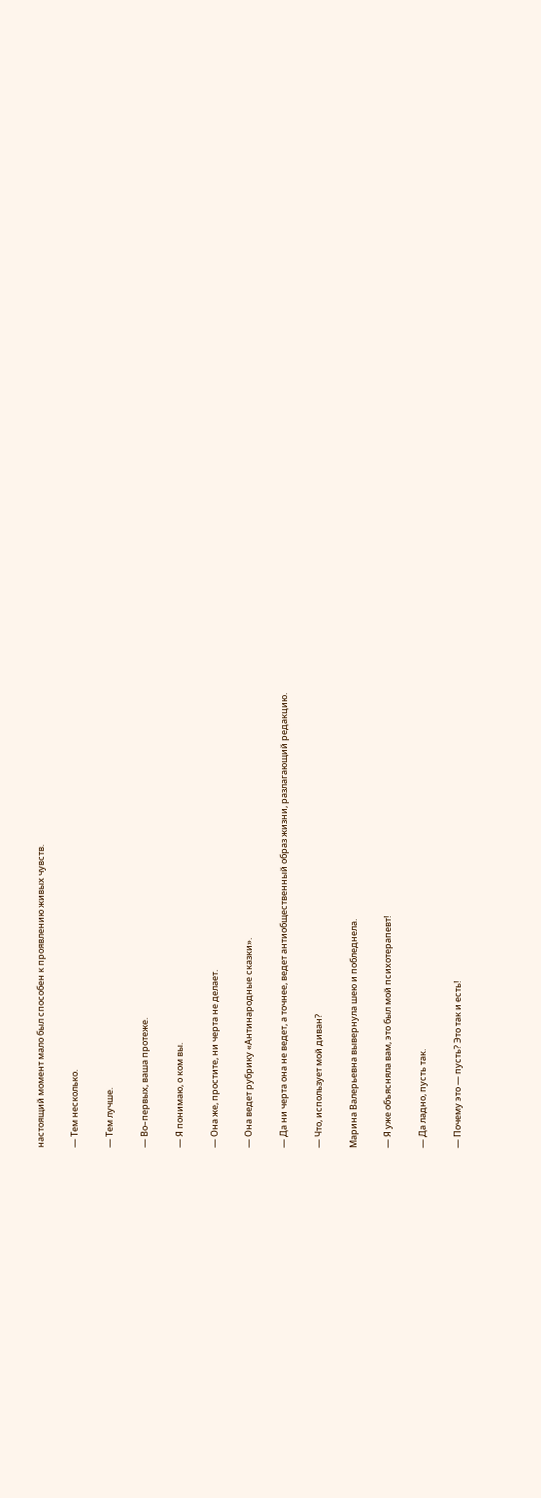настоящий момент мало был способен к проявлению живых чувств.

— Тем несколько.

— Тем лучше.

— Во–первых, ваша протеже.

— Я понимаю, о ком вы.

— Она же, простите, ни черта не делает.

— Она ведет рубрику «Антинародные сказки».

— Да ни черта она не ведет, а точнее, ведет антиобщественный образ жизни, разлагающий редакцию.

— Что, использует мой диван?

Марина Валерьевна вывернула шею и побледнела.

— Я уже объясняла вам, это был мой психотерапевт!

— Да ладно, пусть так.

— Почему это — пусть? Это так и есть!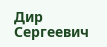Дир Сергеевич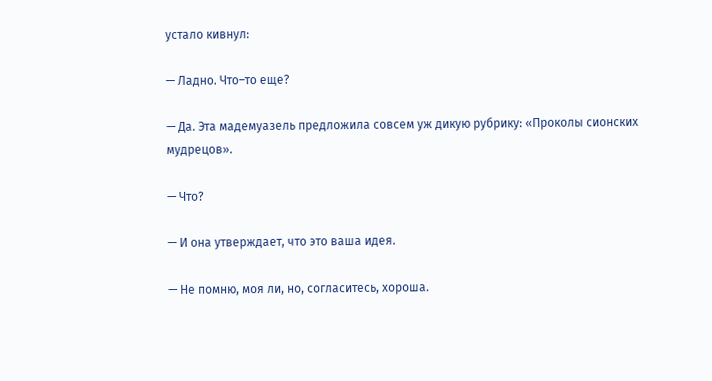устало кивнул:

— Ладно. Что–то еще?

— Да. Эта мадемуазель предложила совсем уж дикую рубрику: «Проколы сионских мудрецов».

— Что?

— И она утверждает, что это ваша идея.

— Не помню, моя ли, но, согласитесь, хороша.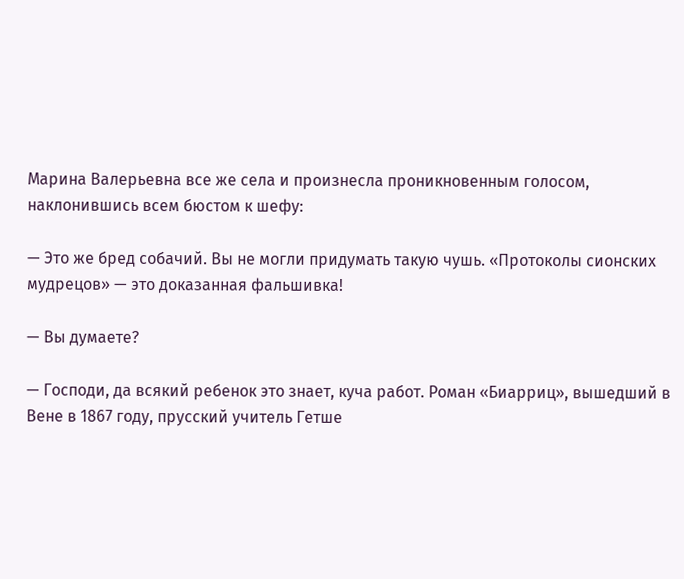Марина Валерьевна все же села и произнесла проникновенным голосом, наклонившись всем бюстом к шефу:

— Это же бред собачий. Вы не могли придумать такую чушь. «Протоколы сионских мудрецов» — это доказанная фальшивка!

— Вы думаете?

— Господи, да всякий ребенок это знает, куча работ. Роман «Биарриц», вышедший в Вене в 1867 году, прусский учитель Гетше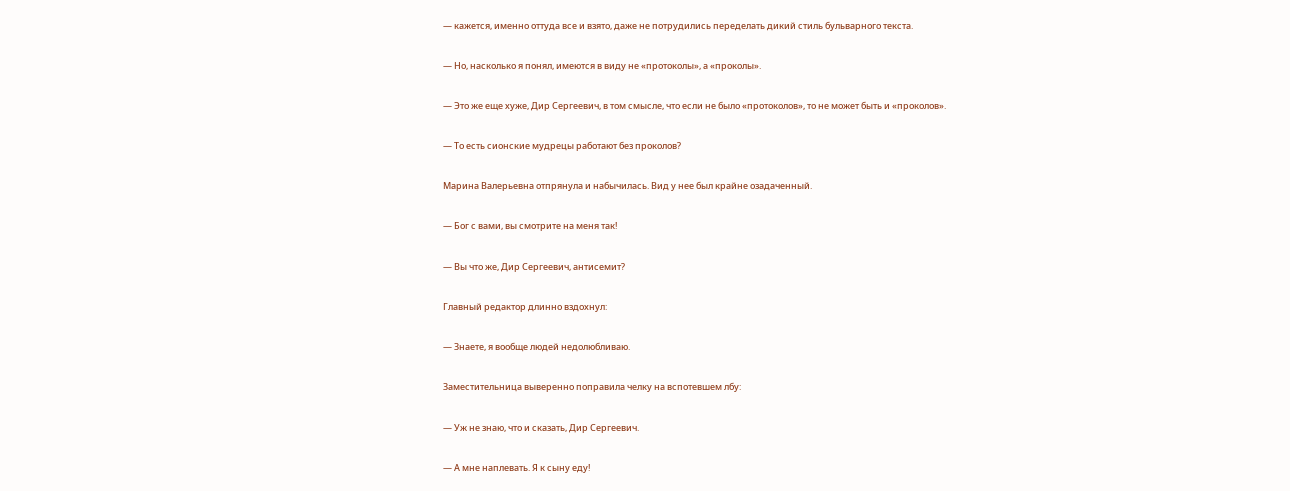— кажется, именно оттуда все и взято, даже не потрудились переделать дикий стиль бульварного текста.

— Но, насколько я понял, имеются в виду не «протоколы», а «проколы».

— Это же еще хуже, Дир Сергеевич, в том смысле, что если не было «протоколов», то не может быть и «проколов».

— То есть сионские мудрецы работают без проколов?

Марина Валерьевна отпрянула и набычилась. Вид у нее был крайне озадаченный.

— Бог с вами, вы смотрите на меня так!

— Вы что же, Дир Сергеевич, антисемит?

Главный редактор длинно вздохнул:

— Знаете, я вообще людей недолюбливаю.

Заместительница выверенно поправила челку на вспотевшем лбу:

— Уж не знаю, что и сказать, Дир Сергеевич.

— А мне наплевать. Я к сыну еду!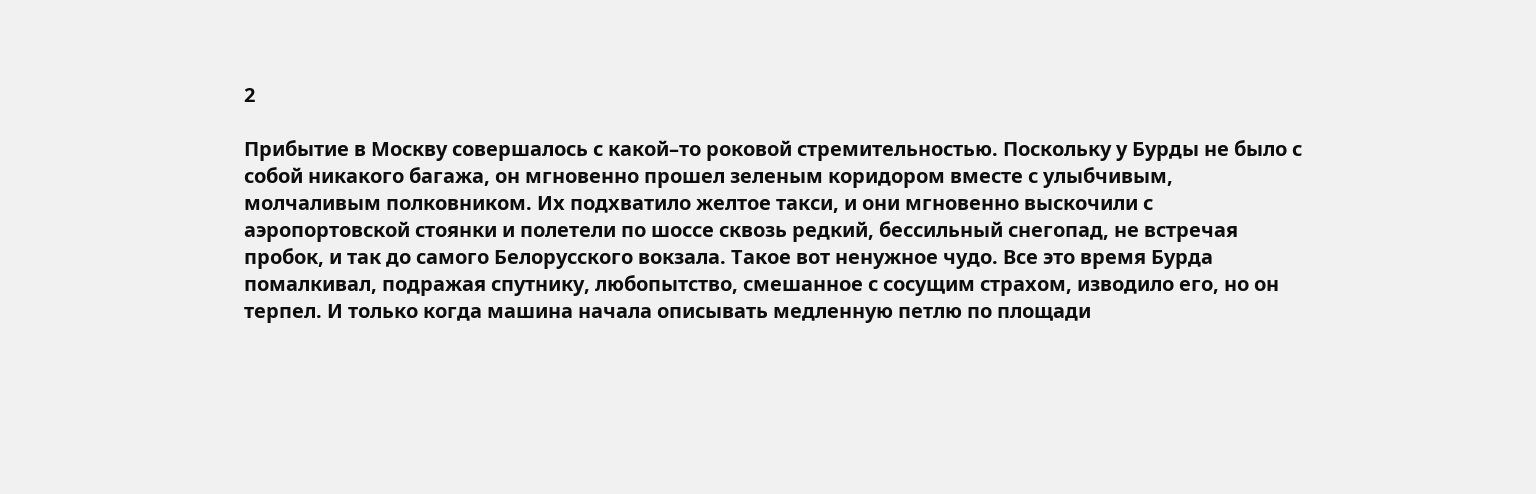2

Прибытие в Москву совершалось с какой–то роковой стремительностью. Поскольку у Бурды не было с собой никакого багажа, он мгновенно прошел зеленым коридором вместе с улыбчивым, молчаливым полковником. Их подхватило желтое такси, и они мгновенно выскочили с аэропортовской стоянки и полетели по шоссе сквозь редкий, бессильный снегопад, не встречая пробок, и так до самого Белорусского вокзала. Такое вот ненужное чудо. Все это время Бурда помалкивал, подражая спутнику, любопытство, смешанное с сосущим страхом, изводило его, но он терпел. И только когда машина начала описывать медленную петлю по площади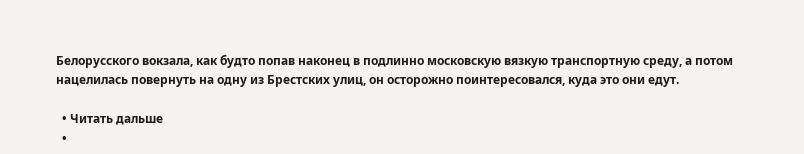Белорусского вокзала, как будто попав наконец в подлинно московскую вязкую транспортную среду, а потом нацелилась повернуть на одну из Брестских улиц, он осторожно поинтересовался, куда это они едут.

  • Читать дальше
  •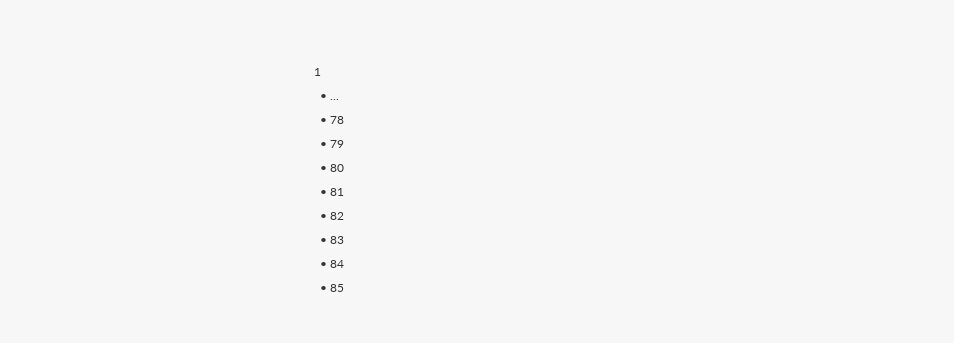1
  • ...
  • 78
  • 79
  • 80
  • 81
  • 82
  • 83
  • 84
  • 85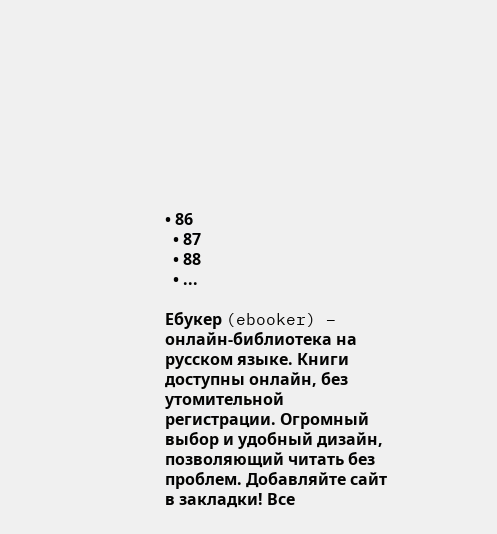• 86
  • 87
  • 88
  • ...

Ебукер (ebooker) – онлайн-библиотека на русском языке. Книги доступны онлайн, без утомительной регистрации. Огромный выбор и удобный дизайн, позволяющий читать без проблем. Добавляйте сайт в закладки! Все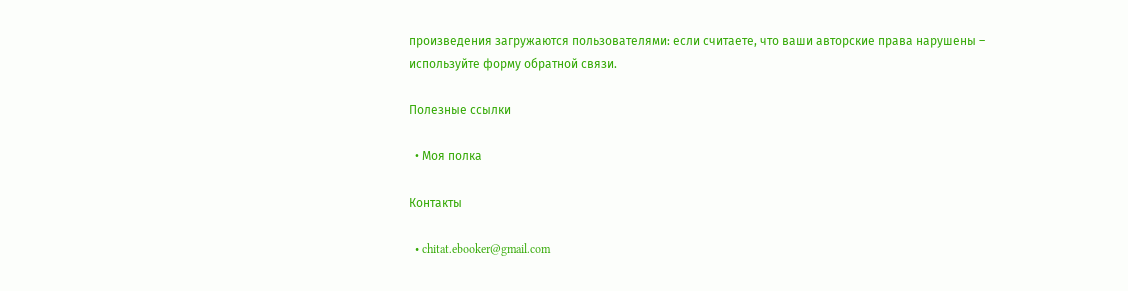произведения загружаются пользователями: если считаете, что ваши авторские права нарушены – используйте форму обратной связи.

Полезные ссылки

  • Моя полка

Контакты

  • chitat.ebooker@gmail.com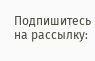Подпишитесь на рассылку: